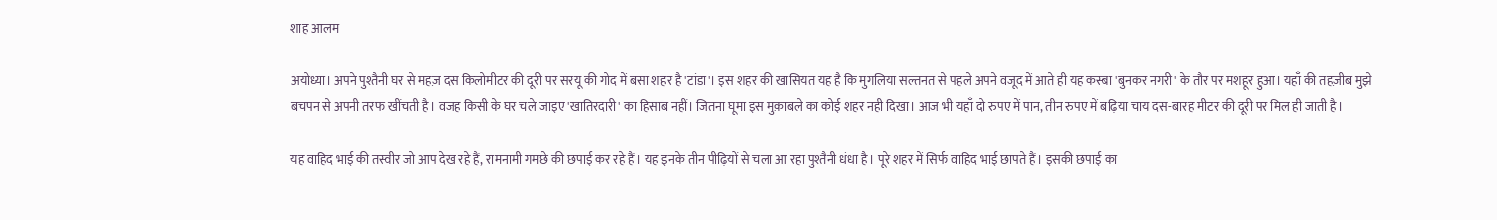शाह आलम

अयोध्या। अपने पुश्तैनी घर से महज़ दस किलोमीटर की दूरी पर सरयू की गोद में बसा शहर है 'टांडा'। इस शहर की खासियत यह है कि मुगलिया सल्तनत से पहले अपने वजूद में आते ही यह कस्बा 'बुनकर नगरी' के तौर पर मशहूर हुआ। यहाँ की तहज़ीब मुझे बचपन से अपनी तरफ खींचती है। वजह किसी के घर चले जाइए 'खातिरदारी' का हिसाब नहीं। जितना घूमा इस मुक़ाबले का कोई शहर नही दिखा। आज भी यहाँ दो रुपए में पान, तीन रुपए में बढ़िया चाय दस-बारह मीटर की दूरी पर मिल ही जाती है।

यह वाहिद भाई की तस्वीर जो आप देख रहे हैं, रामनामी गमछे की छपाई कर रहे हैं। यह इनके तीन पीढ़ियों से चला आ रहा पुश्तैनी धंधा है। पूरे शहर में सिर्फ वाहिद भाई छापते हैं। इसकी छपाई का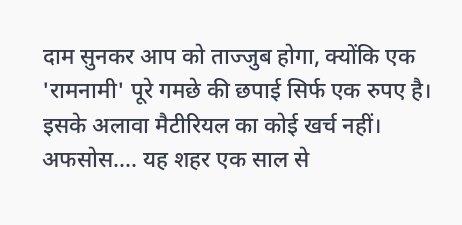दाम सुनकर आप को ताज्जुब होगा, क्योंकि एक 'रामनामी' पूरे गमछे की छपाई सिर्फ एक रुपए है। इसके अलावा मैटीरियल का कोई खर्च नहीं। अफसोस.... यह शहर एक साल से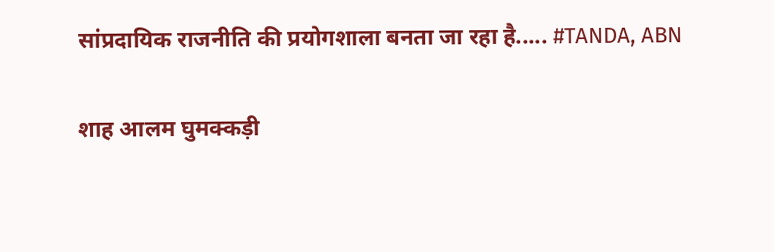सांप्रदायिक राजनीति की प्रयोगशाला बनता जा रहा है..... #TANDA, ABN

शाह आलम घुमक्कड़ी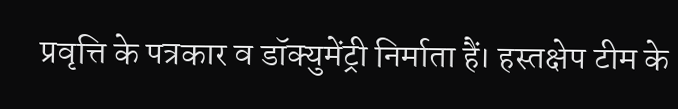प्रवृत्ति के पत्रकार व डॉक्युमेंट्री निर्माता हैं। हस्तक्षेप टीम के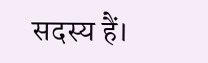सदस्य हैं।